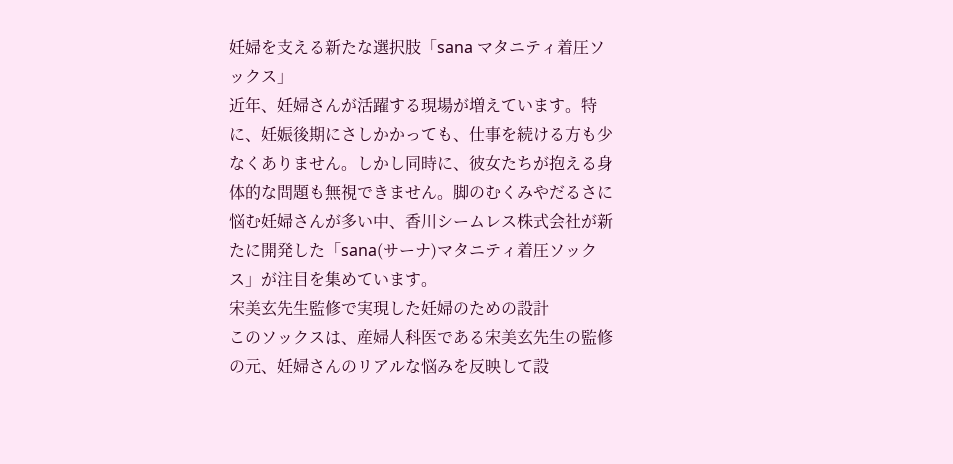妊婦を支える新たな選択肢「sana マタニティ着圧ソックス」
近年、妊婦さんが活躍する現場が増えています。特に、妊娠後期にさしかかっても、仕事を続ける方も少なくありません。しかし同時に、彼女たちが抱える身体的な問題も無視できません。脚のむくみやだるさに悩む妊婦さんが多い中、香川シームレス株式会社が新たに開発した「sana(サーナ)マタニティ着圧ソックス」が注目を集めています。
宋美玄先生監修で実現した妊婦のための設計
このソックスは、産婦人科医である宋美玄先生の監修の元、妊婦さんのリアルな悩みを反映して設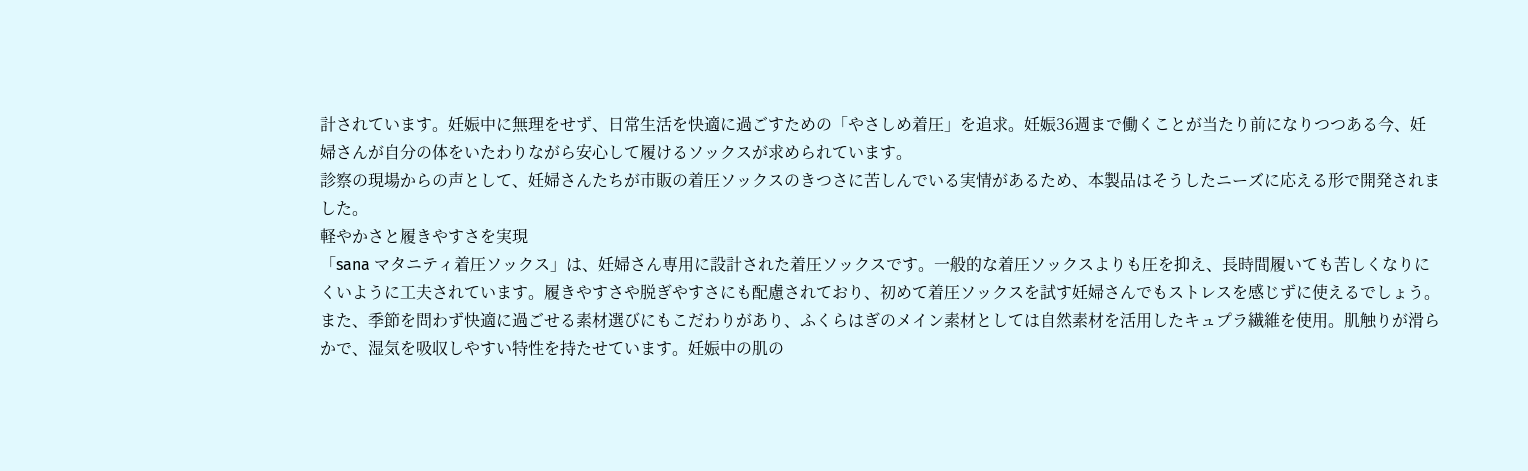計されています。妊娠中に無理をせず、日常生活を快適に過ごすための「やさしめ着圧」を追求。妊娠36週まで働くことが当たり前になりつつある今、妊婦さんが自分の体をいたわりながら安心して履けるソックスが求められています。
診察の現場からの声として、妊婦さんたちが市販の着圧ソックスのきつさに苦しんでいる実情があるため、本製品はそうしたニーズに応える形で開発されました。
軽やかさと履きやすさを実現
「sana マタニティ着圧ソックス」は、妊婦さん専用に設計された着圧ソックスです。一般的な着圧ソックスよりも圧を抑え、長時間履いても苦しくなりにくいように工夫されています。履きやすさや脱ぎやすさにも配慮されており、初めて着圧ソックスを試す妊婦さんでもストレスを感じずに使えるでしょう。
また、季節を問わず快適に過ごせる素材選びにもこだわりがあり、ふくらはぎのメイン素材としては自然素材を活用したキュプラ繊維を使用。肌触りが滑らかで、湿気を吸収しやすい特性を持たせています。妊娠中の肌の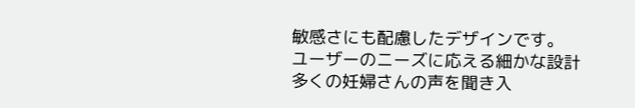敏感さにも配慮したデザインです。
ユーザーのニーズに応える細かな設計
多くの妊婦さんの声を聞き入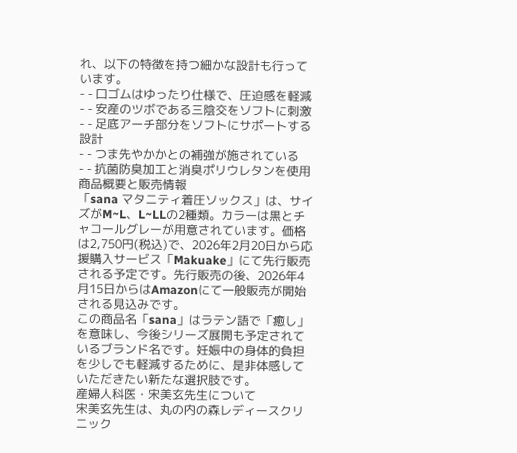れ、以下の特徴を持つ細かな設計も行っています。
- - 口ゴムはゆったり仕様で、圧迫感を軽減
- - 安産のツボである三陰交をソフトに刺激
- - 足底アーチ部分をソフトにサポートする設計
- - つま先やかかとの補強が施されている
- - 抗菌防臭加工と消臭ポリウレタンを使用
商品概要と販売情報
「sana マタニティ着圧ソックス」は、サイズがM~L、L~LLの2種類。カラーは黒とチャコールグレーが用意されています。価格は2,750円(税込)で、2026年2月20日から応援購入サービス「Makuake」にて先行販売される予定です。先行販売の後、2026年4月15日からはAmazonにて一般販売が開始される見込みです。
この商品名「sana」はラテン語で「癒し」を意味し、今後シリーズ展開も予定されているブランド名です。妊娠中の身体的負担を少しでも軽減するために、是非体感していただきたい新たな選択肢です。
産婦人科医・宋美玄先生について
宋美玄先生は、丸の内の森レディースクリニック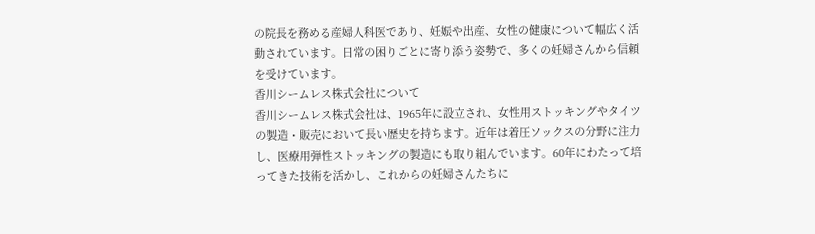の院長を務める産婦人科医であり、妊娠や出産、女性の健康について幅広く活動されています。日常の困りごとに寄り添う姿勢で、多くの妊婦さんから信頼を受けています。
香川シームレス株式会社について
香川シームレス株式会社は、1965年に設立され、女性用ストッキングやタイツの製造・販売において長い歴史を持ちます。近年は着圧ソックスの分野に注力し、医療用弾性ストッキングの製造にも取り組んでいます。60年にわたって培ってきた技術を活かし、これからの妊婦さんたちに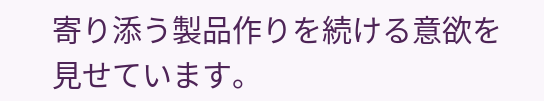寄り添う製品作りを続ける意欲を見せています。